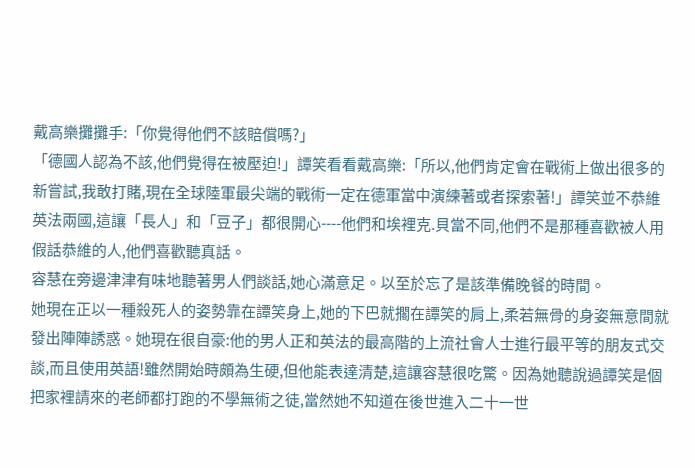戴高樂攤攤手:「你覺得他們不該賠償嗎?」
「德國人認為不該,他們覺得在被壓迫!」譚笑看看戴高樂:「所以,他們肯定會在戰術上做出很多的新嘗試,我敢打賭,現在全球陸軍最尖端的戰術一定在德軍當中演練著或者探索著!」譚笑並不恭維英法兩國,這讓「長人」和「豆子」都很開心----他們和埃裡克.貝當不同,他們不是那種喜歡被人用假話恭維的人,他們喜歡聽真話。
容慧在旁邊津津有味地聽著男人們談話,她心滿意足。以至於忘了是該準備晚餐的時間。
她現在正以一種殺死人的姿勢靠在譚笑身上,她的下巴就擱在譚笑的肩上,柔若無骨的身姿無意間就發出陣陣誘惑。她現在很自豪:他的男人正和英法的最高階的上流社會人士進行最平等的朋友式交談,而且使用英語!雖然開始時頗為生硬,但他能表達清楚,這讓容慧很吃驚。因為她聽說過譚笑是個把家裡請來的老師都打跑的不學無術之徒,當然她不知道在後世進入二十一世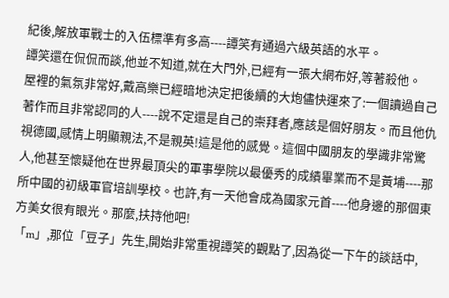紀後,解放軍戰士的入伍標準有多高----譚笑有通過六級英語的水平。
譚笑還在侃侃而談,他並不知道,就在大門外,已經有一張大網布好,等著殺他。
屋裡的氣氛非常好,戴高樂已經暗地決定把後續的大炮儘快運來了:一個讀過自己著作而且非常認同的人----說不定還是自己的崇拜者,應該是個好朋友。而且他仇視德國,感情上明顯親法,不是親英!這是他的感覺。這個中國朋友的學識非常驚人,他甚至懷疑他在世界最頂尖的軍事學院以最優秀的成績畢業而不是黃埔----那所中國的初級軍官培訓學校。也許,有一天他會成為國家元首----他身邊的那個東方美女很有眼光。那麼,扶持他吧!
「m」,那位「豆子」先生,開始非常重視譚笑的觀點了,因為從一下午的談話中,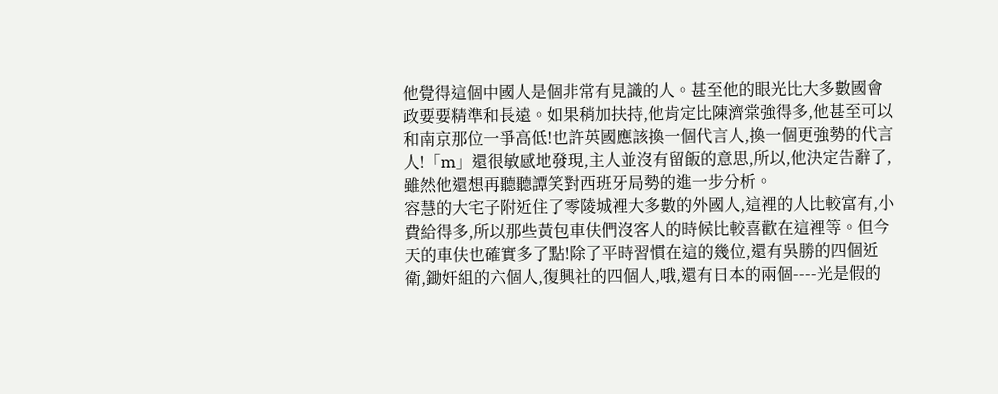他覺得這個中國人是個非常有見識的人。甚至他的眼光比大多數國會政要要精準和長遠。如果稍加扶持,他肯定比陳濟棠強得多,他甚至可以和南京那位一爭高低!也許英國應該換一個代言人,換一個更強勢的代言人!「m」還很敏感地發現,主人並沒有留飯的意思,所以,他決定告辭了,雖然他還想再聽聽譚笑對西班牙局勢的進一步分析。
容慧的大宅子附近住了零陵城裡大多數的外國人,這裡的人比較富有,小費給得多,所以那些黃包車伕們沒客人的時候比較喜歡在這裡等。但今天的車伕也確實多了點!除了平時習慣在這的幾位,還有吳勝的四個近衛,鋤奸組的六個人,復興社的四個人,哦,還有日本的兩個----光是假的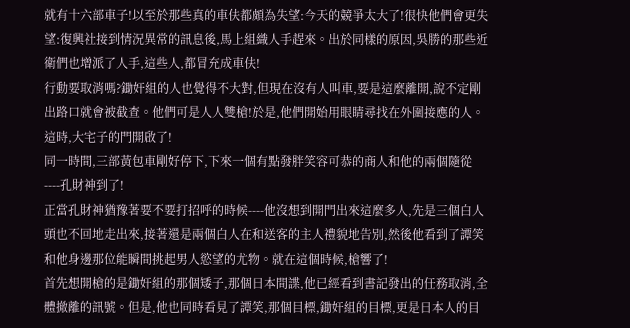就有十六部車子!以至於那些真的車伕都頗為失望:今天的競爭太大了!很快他們會更失望:復興社接到情況異常的訊息後,馬上組織人手趕來。出於同樣的原因,吳勝的那些近衛們也增派了人手,這些人,都冒充成車伕!
行動要取消嗎?鋤奸組的人也覺得不大對,但現在沒有人叫車,要是這麼離開,說不定剛出路口就會被截查。他們可是人人雙槍!於是,他們開始用眼睛尋找在外圍接應的人。
這時,大宅子的門開啟了!
同一時間,三部黃包車剛好停下,下來一個有點發胖笑容可恭的商人和他的兩個隨從----孔財神到了!
正當孔財神猶豫著要不要打招呼的時候----他沒想到開門出來這麼多人,先是三個白人頭也不回地走出來,接著還是兩個白人在和送客的主人禮貌地告別,然後他看到了譚笑和他身邊那位能瞬間挑起男人慾望的尤物。就在這個時候,槍響了!
首先想開槍的是鋤奸組的那個矮子,那個日本間諜,他已經看到書記發出的任務取消,全體撤離的訊號。但是,他也同時看見了譚笑,那個目標,鋤奸組的目標,更是日本人的目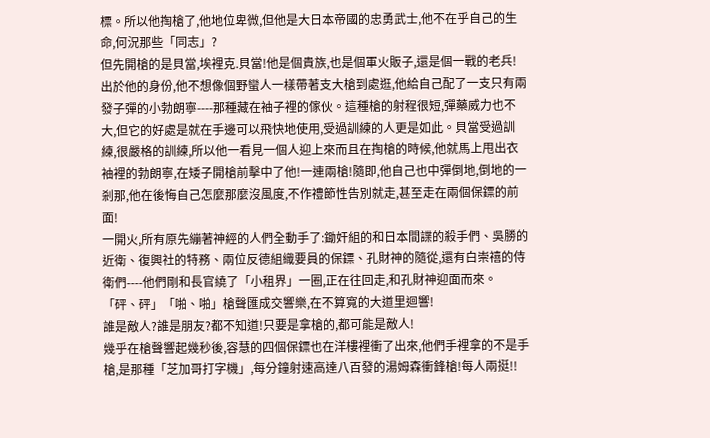標。所以他掏槍了,他地位卑微,但他是大日本帝國的忠勇武士,他不在乎自己的生命,何況那些「同志」?
但先開槍的是貝當,埃裡克.貝當!他是個貴族,也是個軍火販子,還是個一戰的老兵!出於他的身份,他不想像個野蠻人一樣帶著支大槍到處逛,他給自己配了一支只有兩發子彈的小勃朗寧----那種藏在袖子裡的傢伙。這種槍的射程很短,彈藥威力也不大,但它的好處是就在手邊可以飛快地使用,受過訓練的人更是如此。貝當受過訓練,很嚴格的訓練,所以他一看見一個人迎上來而且在掏槍的時候,他就馬上甩出衣袖裡的勃朗寧,在矮子開槍前擊中了他!一連兩槍!隨即,他自己也中彈倒地,倒地的一剎那,他在後悔自己怎麼那麼沒風度,不作禮節性告別就走,甚至走在兩個保鏢的前面!
一開火,所有原先繃著神經的人們全動手了:鋤奸組的和日本間諜的殺手們、吳勝的近衛、復興社的特務、兩位反德組織要員的保鏢、孔財神的隨從,還有白崇禧的侍衛們----他們剛和長官繞了「小租界」一圈,正在往回走,和孔財神迎面而來。
「砰、砰」「啪、啪」槍聲匯成交響樂,在不算寬的大道里迴響!
誰是敵人?誰是朋友?都不知道!只要是拿槍的,都可能是敵人!
幾乎在槍聲響起幾秒後,容慧的四個保鏢也在洋樓裡衝了出來,他們手裡拿的不是手槍,是那種「芝加哥打字機」,每分鐘射速高達八百發的湯姆森衝鋒槍!每人兩挺!!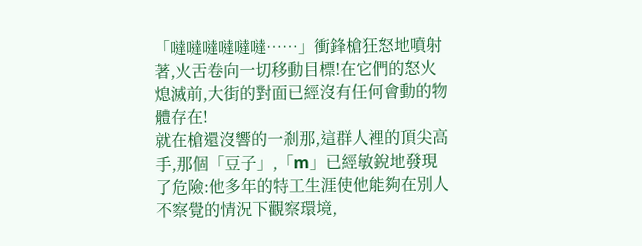「噠噠噠噠噠噠……」衝鋒槍狂怒地噴射著,火舌卷向一切移動目標!在它們的怒火熄滅前,大街的對面已經沒有任何會動的物體存在!
就在槍還沒響的一剎那,這群人裡的頂尖高手,那個「豆子」,「m」已經敏銳地發現了危險:他多年的特工生涯使他能夠在別人不察覺的情況下觀察環境,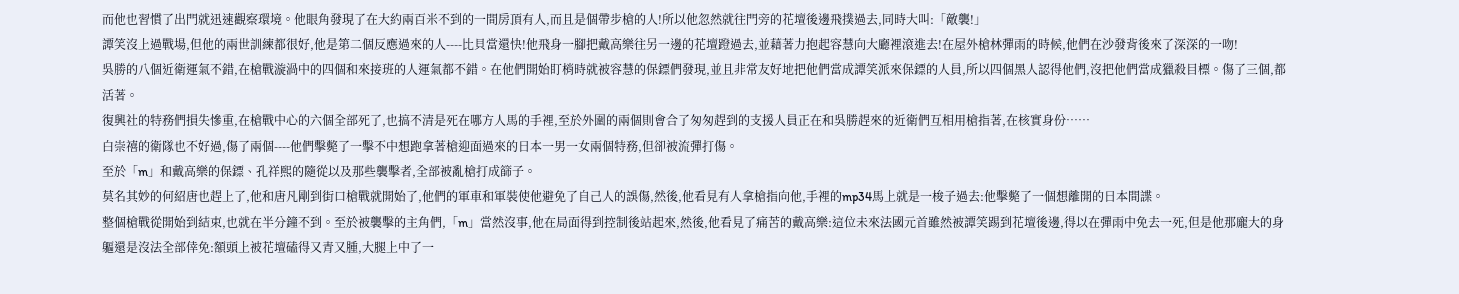而他也習慣了出門就迅速觀察環境。他眼角發現了在大約兩百米不到的一間房頂有人,而且是個帶步槍的人!所以他忽然就往門旁的花壇後邊飛撲過去,同時大叫:「敵襲!」
譚笑沒上過戰場,但他的兩世訓練都很好,他是第二個反應過來的人----比貝當還快!他飛身一腳把戴高樂往另一邊的花壇蹬過去,並藉著力抱起容慧向大廳裡滾進去!在屋外槍林彈雨的時候,他們在沙發背後來了深深的一吻!
吳勝的八個近衛運氣不錯,在槍戰漩渦中的四個和來接班的人運氣都不錯。在他們開始盯梢時就被容慧的保鏢們發現,並且非常友好地把他們當成譚笑派來保鏢的人員,所以四個黑人認得他們,沒把他們當成獵殺目標。傷了三個,都活著。
復興社的特務們損失慘重,在槍戰中心的六個全部死了,也搞不清是死在哪方人馬的手裡,至於外圍的兩個則會合了匆匆趕到的支援人員正在和吳勝趕來的近衛們互相用槍指著,在核實身份……
白崇禧的衛隊也不好過,傷了兩個----他們擊斃了一擊不中想跑拿著槍迎面過來的日本一男一女兩個特務,但卻被流彈打傷。
至於「m」和戴高樂的保鏢、孔祥熙的隨從以及那些襲擊者,全部被亂槍打成篩子。
莫名其妙的何紹唐也趕上了,他和唐凡剛到街口槍戰就開始了,他們的軍車和軍裝使他避免了自己人的誤傷,然後,他看見有人拿槍指向他,手裡的mp34馬上就是一梭子過去:他擊斃了一個想離開的日本間諜。
整個槍戰從開始到結束,也就在半分鐘不到。至於被襲擊的主角們,「m」當然沒事,他在局面得到控制後站起來,然後,他看見了痛苦的戴高樂:這位未來法國元首雖然被譚笑踢到花壇後邊,得以在彈雨中免去一死,但是他那龐大的身軀還是沒法全部倖免:額頭上被花壇磕得又青又腫,大腿上中了一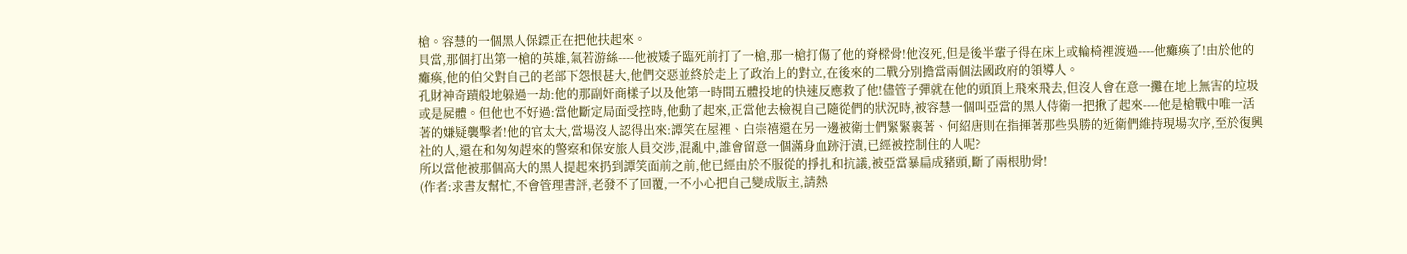槍。容慧的一個黑人保鏢正在把他扶起來。
貝當,那個打出第一槍的英雄,氣若游絲----他被矮子臨死前打了一槍,那一槍打傷了他的脊樑骨!他沒死,但是後半輩子得在床上或輪椅裡渡過----他癱瘓了!由於他的癱瘓,他的伯父對自己的老部下怨恨甚大,他們交惡並終於走上了政治上的對立,在後來的二戰分別擔當兩個法國政府的領導人。
孔財神奇蹟般地躲過一劫:他的那副奸商樣子以及他第一時間五體投地的快速反應救了他!儘管子彈就在他的頭頂上飛來飛去,但沒人會在意一攤在地上無害的垃圾或是屍體。但他也不好過:當他斷定局面受控時,他動了起來,正當他去檢視自己隨從們的狀況時,被容慧一個叫亞當的黑人侍衛一把揪了起來----他是槍戰中唯一活著的嫌疑襲擊者!他的官太大,當場沒人認得出來:譚笑在屋裡、白崇禧還在另一邊被衛士們緊緊裹著、何紹唐則在指揮著那些吳勝的近衛們維持現場次序,至於復興社的人,還在和匆匆趕來的警察和保安旅人員交涉,混亂中,誰會留意一個滿身血跡汙漬,已經被控制住的人呢?
所以當他被那個高大的黑人提起來扔到譚笑面前之前,他已經由於不服從的掙扎和抗議,被亞當暴扁成豬頭,斷了兩根肋骨!
(作者:求書友幫忙,不會管理書評,老發不了回覆,一不小心把自己變成版主,請熱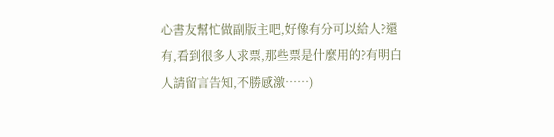心書友幫忙做副版主吧,好像有分可以給人?還有,看到很多人求票,那些票是什麼用的?有明白人請留言告知,不勝感激……)